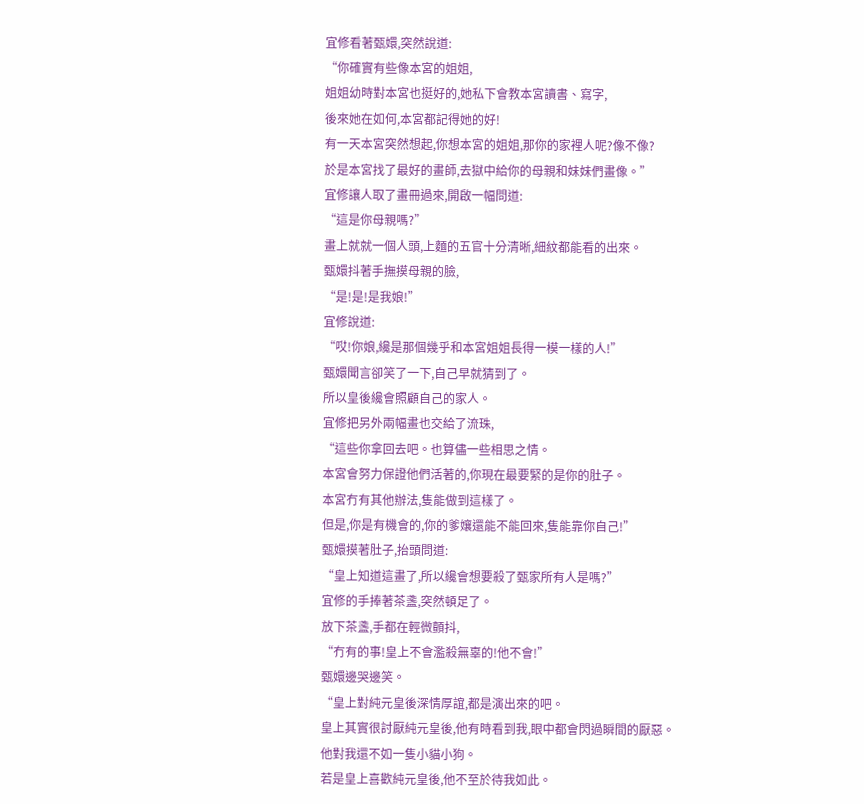宜修看著甄嬛,突然說道:
“你確實有些像本宮的姐姐,
姐姐幼時對本宮也挺好的,她私下會教本宮讀書、寫字,
後來她在如何,本宮都記得她的好!
有一天本宮突然想起,你想本宮的姐姐,那你的家裡人呢?像不像?
於是本宮找了最好的畫師,去獄中給你的母親和妹妹們畫像。”
宜修讓人取了畫冊過來,開啟一幅問道:
“這是你母親嗎?”
畫上就就一個人頭,上麵的五官十分清晰,細紋都能看的出來。
甄嬛抖著手撫摸母親的臉,
“是!是!是我娘!”
宜修說道:
“哎!你娘,纔是那個幾乎和本宮姐姐長得一模一樣的人!”
甄嬛聞言卻笑了一下,自己早就猜到了。
所以皇後纔會照顧自己的家人。
宜修把另外兩幅畫也交給了流珠,
“這些你拿回去吧。也算儘一些相思之情。
本宮會努力保證他們活著的,你現在最要緊的是你的肚子。
本宮冇有其他辦法,隻能做到這樣了。
但是,你是有機會的,你的爹孃還能不能回來,隻能靠你自己!”
甄嬛摸著肚子,抬頭問道:
“皇上知道這畫了,所以纔會想要殺了甄家所有人是嗎?”
宜修的手捧著茶盞,突然頓足了。
放下茶盞,手都在輕微顫抖,
“冇有的事!皇上不會濫殺無辜的!他不會!”
甄嬛邊哭邊笑。
“皇上對純元皇後深情厚誼,都是演出來的吧。
皇上其實很討厭純元皇後,他有時看到我,眼中都會閃過瞬間的厭惡。
他對我還不如一隻小貓小狗。
若是皇上喜歡純元皇後,他不至於待我如此。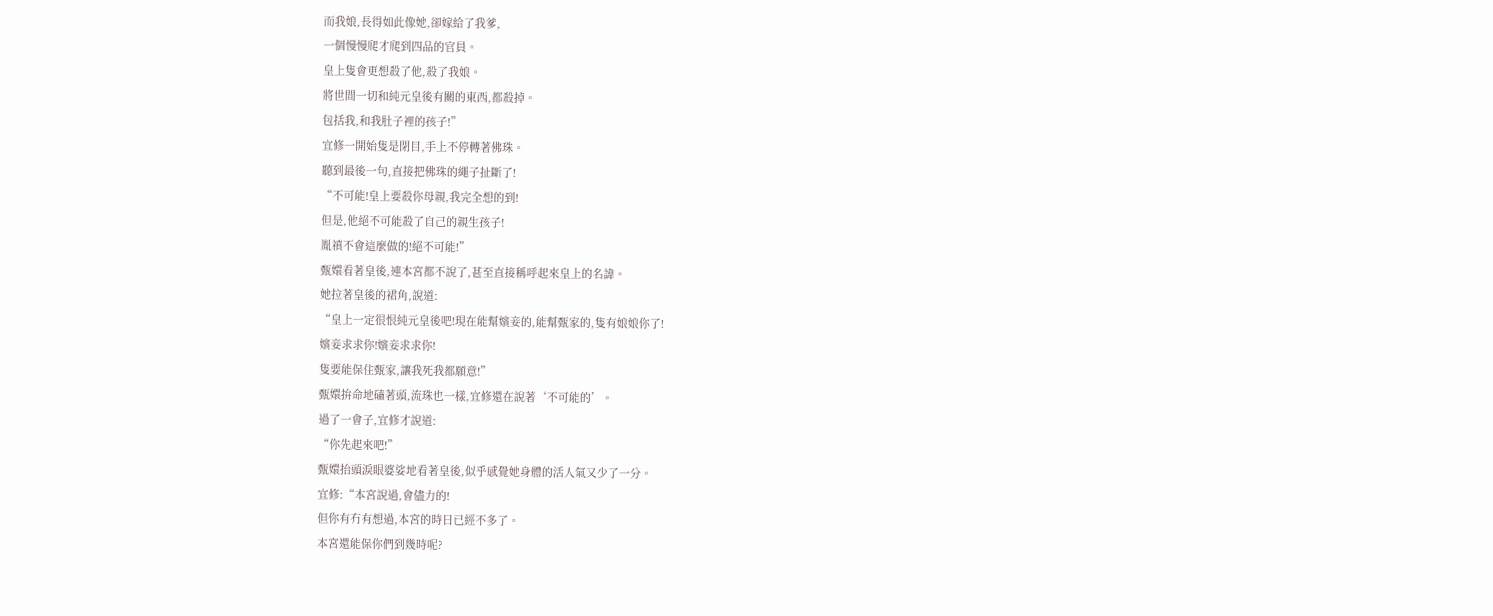而我娘,長得如此像她,卻嫁給了我爹,
一個慢慢爬才爬到四品的官員。
皇上隻會更想殺了他,殺了我娘。
將世間一切和純元皇後有關的東西,都殺掉。
包括我,和我肚子裡的孩子!”
宜修一開始隻是閉目,手上不停轉著佛珠。
聽到最後一句,直接把佛珠的繩子扯斷了!
“不可能!皇上要殺你母親,我完全想的到!
但是,他絕不可能殺了自己的親生孩子!
胤禛不會這麼做的!絕不可能!”
甄嬛看著皇後,連本宮都不說了,甚至直接稱呼起來皇上的名諱。
她拉著皇後的裙角,說道:
“皇上一定很恨純元皇後吧!現在能幫嬪妾的,能幫甄家的,隻有娘娘你了!
嬪妾求求你!嬪妾求求你!
隻要能保住甄家,讓我死我都願意!”
甄嬛拚命地磕著頭,流珠也一樣,宜修還在說著‘不可能的’。
過了一會子,宜修才說道:
“你先起來吧!”
甄嬛抬頭淚眼婆娑地看著皇後,似乎感覺她身體的活人氣又少了一分。
宜修:“本宮說過,會儘力的!
但你有冇有想過,本宮的時日已經不多了。
本宮還能保你們到幾時呢?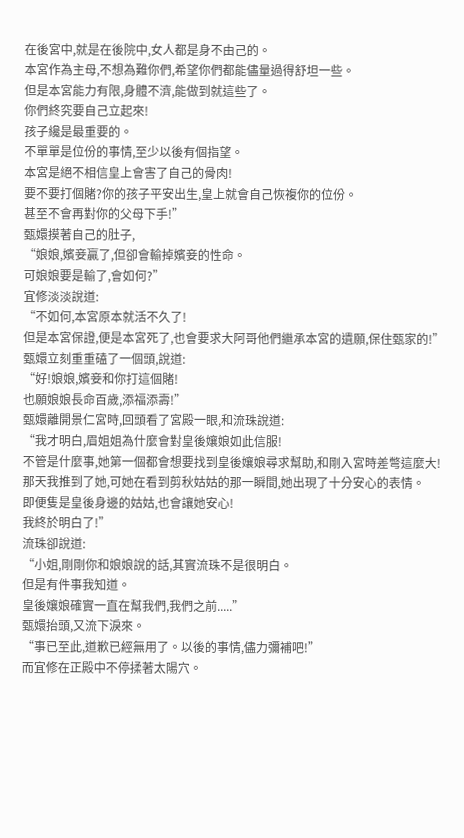在後宮中,就是在後院中,女人都是身不由己的。
本宮作為主母,不想為難你們,希望你們都能儘量過得舒坦一些。
但是本宮能力有限,身體不濟,能做到就這些了。
你們終究要自己立起來!
孩子纔是最重要的。
不單單是位份的事情,至少以後有個指望。
本宮是絕不相信皇上會害了自己的骨肉!
要不要打個賭?你的孩子平安出生,皇上就會自己恢複你的位份。
甚至不會再對你的父母下手!”
甄嬛摸著自己的肚子,
“娘娘,嬪妾贏了,但卻會輸掉嬪妾的性命。
可娘娘要是輸了,會如何?”
宜修淡淡說道:
“不如何,本宮原本就活不久了!
但是本宮保證,便是本宮死了,也會要求大阿哥他們繼承本宮的遺願,保住甄家的!”
甄嬛立刻重重磕了一個頭,說道:
“好!娘娘,嬪妾和你打這個賭!
也願娘娘長命百歲,添福添壽!”
甄嬛離開景仁宮時,回頭看了宮殿一眼,和流珠說道:
“我才明白,眉姐姐為什麼會對皇後孃娘如此信服!
不管是什麼事,她第一個都會想要找到皇後孃娘尋求幫助,和剛入宮時差彆這麼大!
那天我推到了她,可她在看到剪秋姑姑的那一瞬間,她出現了十分安心的表情。
即便隻是皇後身邊的姑姑,也會讓她安心!
我終於明白了!”
流珠卻說道:
“小姐,剛剛你和娘娘說的話,其實流珠不是很明白。
但是有件事我知道。
皇後孃娘確實一直在幫我們,我們之前.....”
甄嬛抬頭,又流下淚來。
“事已至此,道歉已經無用了。以後的事情,儘力彌補吧!”
而宜修在正殿中不停揉著太陽穴。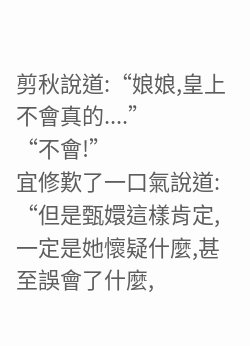剪秋說道:“娘娘,皇上不會真的....”
“不會!”
宜修歎了一口氣說道:
“但是甄嬛這樣肯定,一定是她懷疑什麼,甚至誤會了什麼,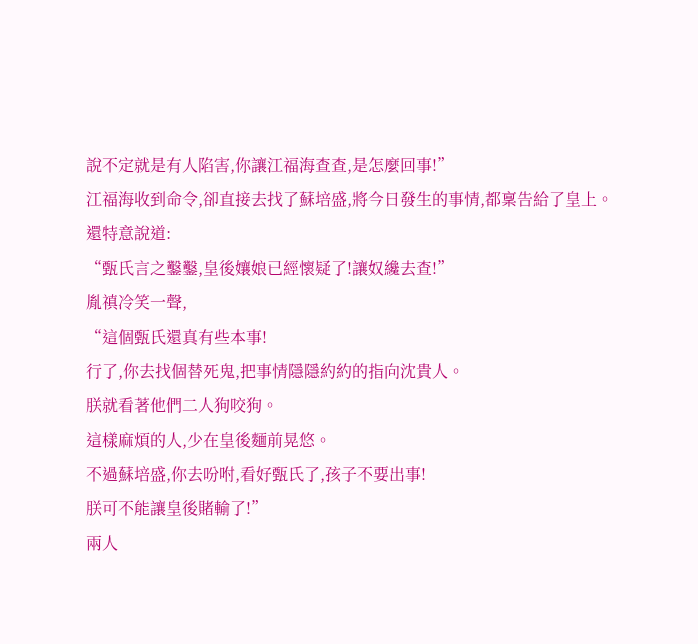說不定就是有人陷害,你讓江福海查查,是怎麼回事!”
江福海收到命令,卻直接去找了蘇培盛,將今日發生的事情,都稟告給了皇上。
還特意說道:
“甄氏言之鑿鑿,皇後孃娘已經懷疑了!讓奴纔去查!”
胤禛冷笑一聲,
“這個甄氏還真有些本事!
行了,你去找個替死鬼,把事情隱隱約約的指向沈貴人。
朕就看著他們二人狗咬狗。
這樣麻煩的人,少在皇後麵前晃悠。
不過蘇培盛,你去吩咐,看好甄氏了,孩子不要出事!
朕可不能讓皇後賭輸了!”
兩人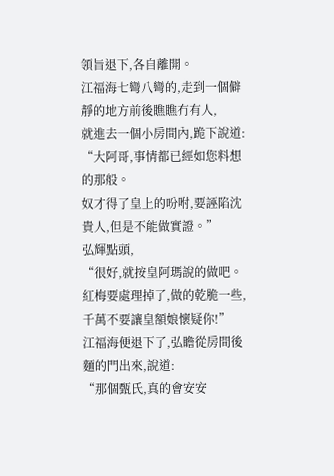領旨退下,各自離開。
江福海七彎八彎的,走到一個僻靜的地方前後瞧瞧冇有人,
就進去一個小房間內,跪下說道:
“大阿哥,事情都已經如您料想的那般。
奴才得了皇上的吩咐,要誣陷沈貴人,但是不能做實證。”
弘輝點頭,
“很好,就按皇阿瑪說的做吧。
紅梅要處理掉了,做的乾脆一些,千萬不要讓皇額娘懷疑你!”
江福海便退下了,弘瞻從房間後麵的門出來,說道:
“那個甄氏,真的會安安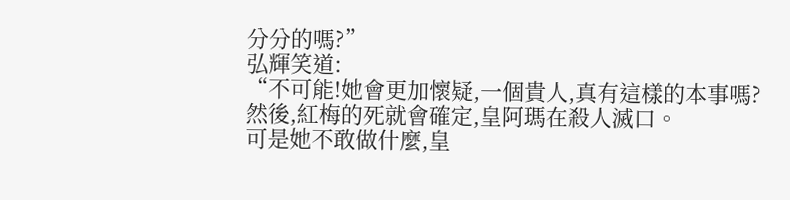分分的嗎?”
弘輝笑道:
“不可能!她會更加懷疑,一個貴人,真有這樣的本事嗎?
然後,紅梅的死就會確定,皇阿瑪在殺人滅口。
可是她不敢做什麼,皇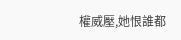權威壓,她恨誰都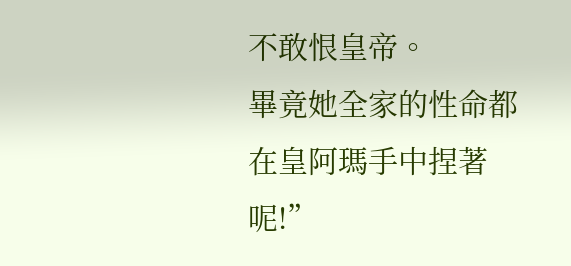不敢恨皇帝。
畢竟她全家的性命都在皇阿瑪手中捏著呢!”